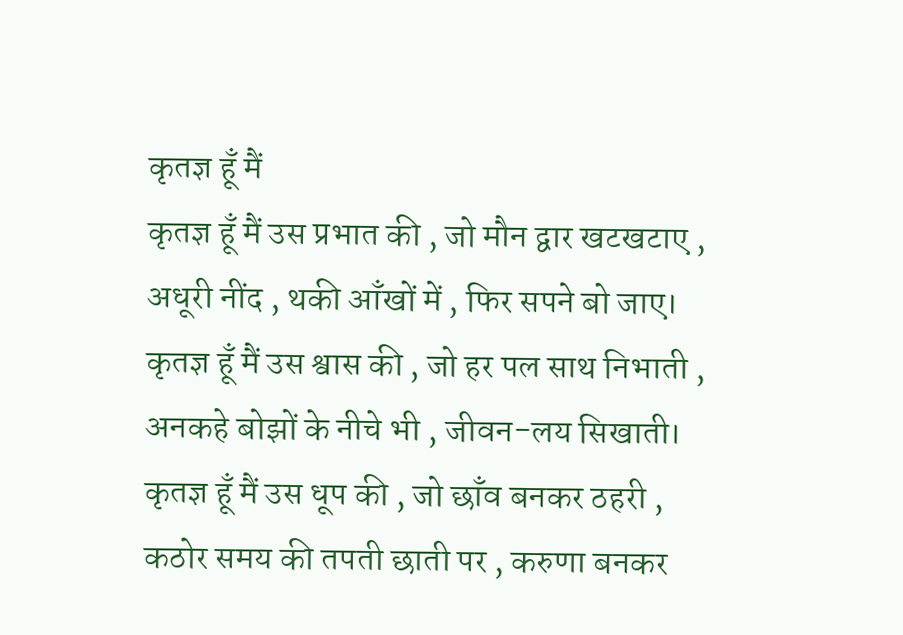कृतज्ञ हूँ मैं
कृतज्ञ हूँ मैं उस प्रभात की , जो मौन द्वार खटखटाए , अधूरी नींद , थकी आँखों में , फिर सपने बो जाए। कृतज्ञ हूँ मैं उस श्वास की , जो हर पल साथ निभाती , अनकहे बोझों के नीचे भी , जीवन-लय सिखाती। कृतज्ञ हूँ मैं उस धूप की , जो छाँव बनकर ठहरी , कठोर समय की तपती छाती पर , करुणा बनकर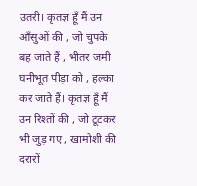उतरी। कृतज्ञ हूँ मैं उन आँसुओं की , जो चुपके बह जाते हैं , भीतर जमी घनीभूत पीड़ा को , हल्का कर जाते हैं। कृतज्ञ हूँ मैं उन रिश्तों की , जो टूटकर भी जुड़ गए , खामोशी की दरारों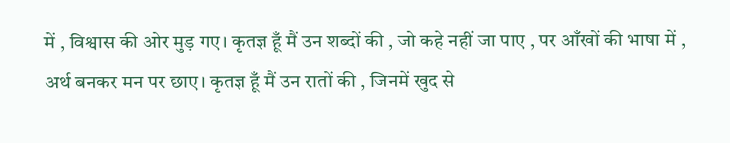में , विश्वास की ओर मुड़ गए। कृतज्ञ हूँ मैं उन शब्दों की , जो कहे नहीं जा पाए , पर आँखों की भाषा में , अर्थ बनकर मन पर छाए। कृतज्ञ हूँ मैं उन रातों की , जिनमें खुद से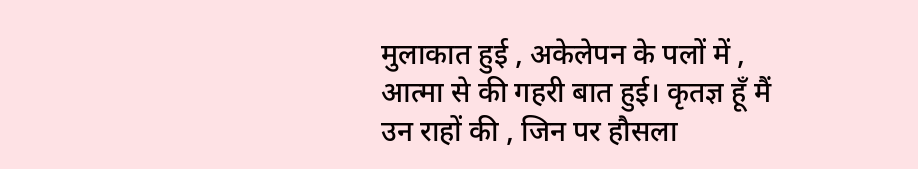मुलाकात हुई , अकेलेपन के पलों में , आत्मा से की गहरी बात हुई। कृतज्ञ हूँ मैं उन राहों की , जिन पर हौसला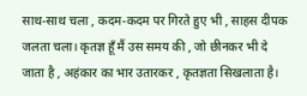साथ-साथ चला , कदम-कदम पर गिरते हुए भी , साहस दीपक जलता चला। कृतज्ञ हूँ मैं उस समय की , जो छीनकर भी दे जाता है , अहंकार का भार उतारकर , कृतज्ञता सिखलाता है।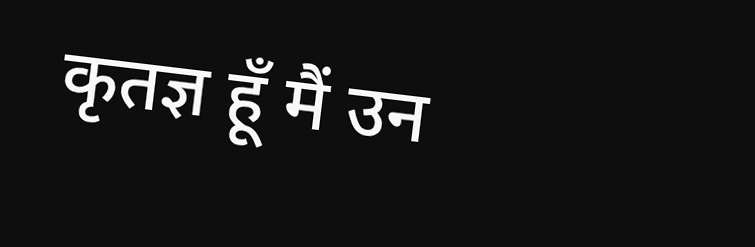कृतज्ञ हूँ मैं उन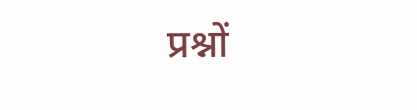प्रश्नों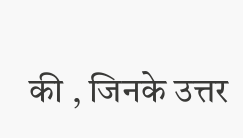की , जिनके उत्तर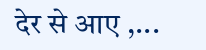देर से आए ,...